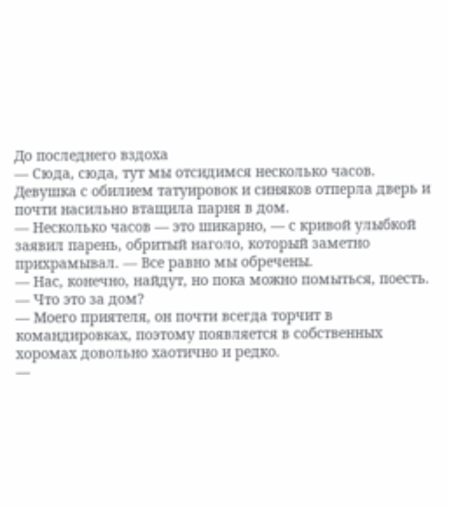До последнего вздоха
— Сюда, сюда, тут мы отсидимся несколько часов.
Девушка с обилием татуировок и синяков отперла дверь и почти насильно втащила парня в дом.
— Несколько часов — это шикарно, — с кривой улыбкой заявил парень, обритый наголо, который заметно прихрамывал. — Все равно мы обречены.
— Нас, конечно, найдут, но пока можно помыться, поесть.
— Что это за дом?
— Моего приятеля, он почти всегда торчит в командировках, поэтому появляется в собственных хоромах довольно хаотично и редко.
—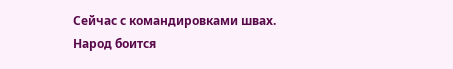Сейчас с командировками швах. Народ боится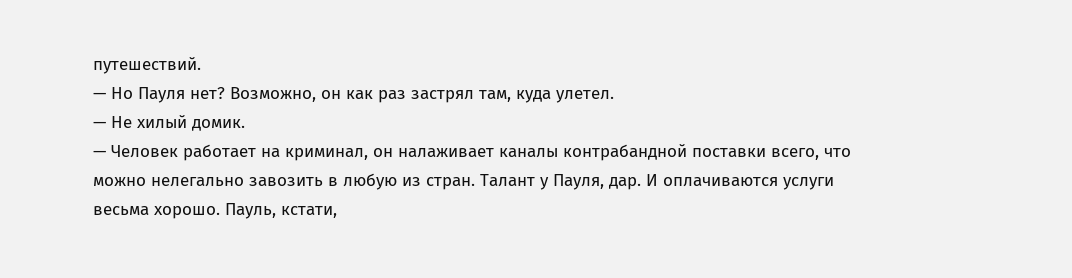путешествий.
— Но Пауля нет? Возможно, он как раз застрял там, куда улетел.
— Не хилый домик.
— Человек работает на криминал, он налаживает каналы контрабандной поставки всего, что можно нелегально завозить в любую из стран. Талант у Пауля, дар. И оплачиваются услуги весьма хорошо. Пауль, кстати,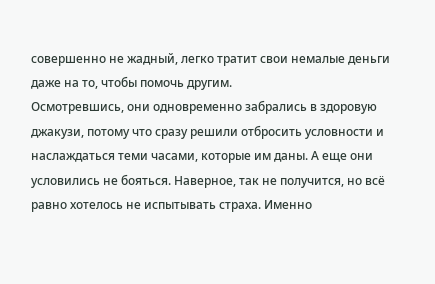совершенно не жадный, легко тратит свои немалые деньги даже на то, чтобы помочь другим.
Осмотревшись, они одновременно забрались в здоровую джакузи, потому что сразу решили отбросить условности и наслаждаться теми часами, которые им даны. А еще они условились не бояться. Наверное, так не получится, но всё равно хотелось не испытывать страха. Именно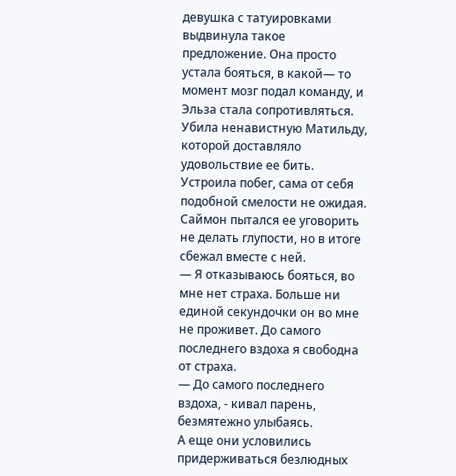девушка с татуировками выдвинула такое предложение. Она просто устала бояться, в какой— то момент мозг подал команду, и Эльза стала сопротивляться. Убила ненавистную Матильду, которой доставляло удовольствие ее бить. Устроила побег, сама от себя подобной смелости не ожидая. Саймон пытался ее уговорить не делать глупости, но в итоге сбежал вместе с ней.
— Я отказываюсь бояться, во мне нет страха. Больше ни единой секундочки он во мне не проживет. До самого последнего вздоха я свободна от страха.
— До самого последнего вздоха, - кивал парень, безмятежно улыбаясь.
А еще они условились придерживаться безлюдных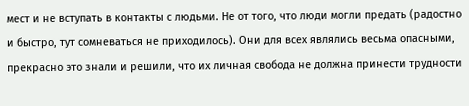мест и не вступать в контакты с людьми. Не от того, что люди могли предать (радостно и быстро, тут сомневаться не приходилось). Они для всех являлись весьма опасными, прекрасно это знали и решили, что их личная свобода не должна принести трудности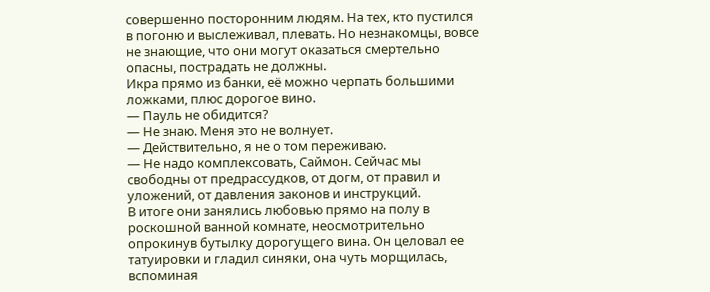совершенно посторонним людям. На тех, кто пустился в погоню и выслеживал, плевать. Но незнакомцы, вовсе не знающие, что они могут оказаться смертельно опасны, пострадать не должны.
Икра прямо из банки, её можно черпать большими ложками, плюс дорогое вино.
— Пауль не обидится?
— Не знаю. Меня это не волнует.
— Действительно, я не о том переживаю.
— Не надо комплексовать, Саймон. Сейчас мы свободны от предрассудков, от догм, от правил и уложений, от давления законов и инструкций.
В итоге они занялись любовью прямо на полу в роскошной ванной комнате, неосмотрительно опрокинув бутылку дорогущего вина. Он целовал ее татуировки и гладил синяки, она чуть морщилась, вспоминая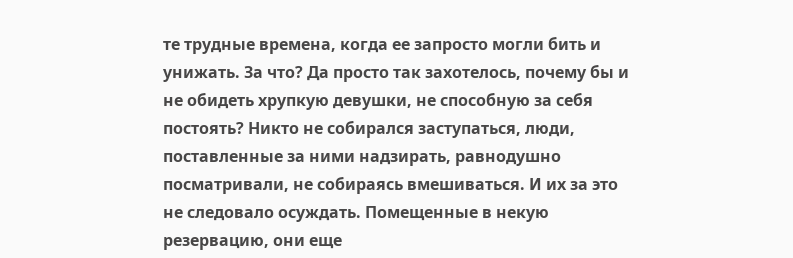те трудные времена, когда ее запросто могли бить и унижать. За что? Да просто так захотелось, почему бы и не обидеть хрупкую девушки, не способную за себя постоять? Никто не собирался заступаться, люди, поставленные за ними надзирать, равнодушно посматривали, не собираясь вмешиваться. И их за это не следовало осуждать. Помещенные в некую резервацию, они еще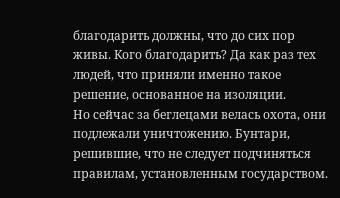благодарить должны, что до сих пор живы. Кого благодарить? Да как раз тех людей, что приняли именно такое решение, основанное на изоляции.
Но сейчас за беглецами велась охота, они подлежали уничтожению. Бунтари, решившие, что не следует подчиняться правилам, установленным государством.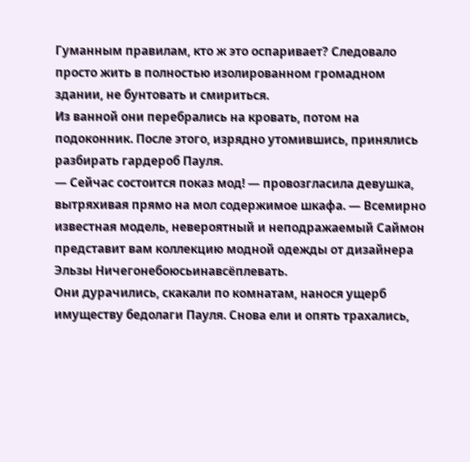Гуманным правилам, кто ж это оспаривает? Следовало просто жить в полностью изолированном громадном здании, не бунтовать и смириться.
Из ванной они перебрались на кровать, потом на подоконник. После этого, изрядно утомившись, принялись разбирать гардероб Пауля.
— Сейчас состоится показ мод! — провозгласила девушка, вытряхивая прямо на мол содержимое шкафа. — Всемирно известная модель, невероятный и неподражаемый Саймон представит вам коллекцию модной одежды от дизайнера Эльзы Ничегонебоюсьинавсёплевать.
Они дурачились, скакали по комнатам, нанося ущерб имуществу бедолаги Пауля. Снова ели и опять трахались,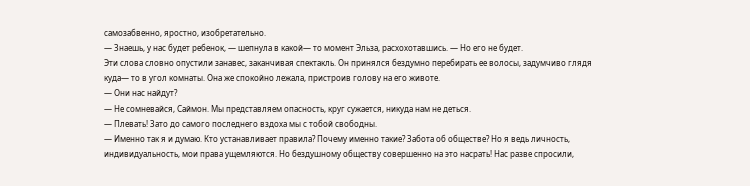самозабвенно, яростно, изобретательно.
— Знаешь, у нас будет ребенок, — шепнула в какой— то момент Эльза, расхохотавшись. — Но его не будет.
Эти слова словно опустили занавес, заканчивая спектакль. Он принялся бездумно перебирать ее волосы, задумчиво глядя куда— то в угол комнаты. Она же спокойно лежала, пристроив голову на его животе.
— Они нас найдут?
— Не сомневайся, Саймон. Мы представляем опасность, круг сужается, никуда нам не деться.
— Плевать! Зато до самого последнего вздоха мы с тобой свободны.
— Именно так я и думаю. Кто устанавливает правила? Почему именно такие? Забота об обществе? Но я ведь личность, индивидуальность, мои права ущемляются. Но бездушному обществу совершенно на это насрать! Нас разве спросили,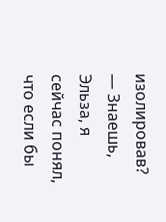изолировав?
— Знаешь, Эльза, я сейчас понял, что если бы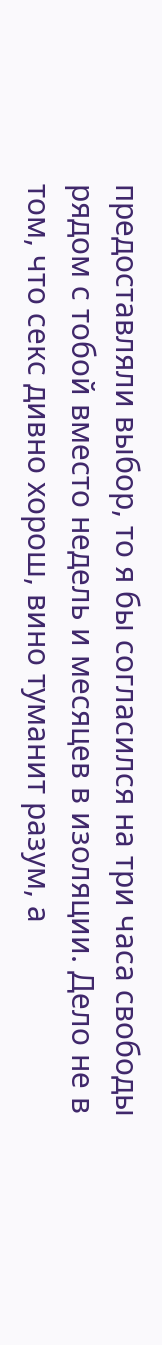предоставляли выбор, то я бы согласился на три часа свободы рядом с тобой вместо недель и месяцев в изоляции. Дело не в том, что секс дивно хорош, вино туманит разум, а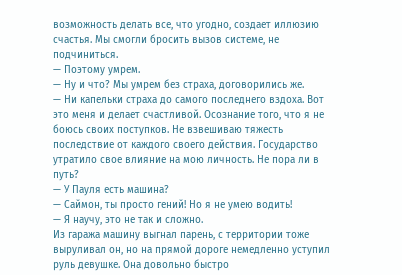возможность делать все, что угодно, создает иллюзию счастья. Мы смогли бросить вызов системе, не подчиниться.
— Поэтому умрем.
— Ну и что? Мы умрем без страха, договорились же.
— Ни капельки страха до самого последнего вздоха. Вот это меня и делает счастливой. Осознание того, что я не боюсь своих поступков. Не взвешиваю тяжесть последствие от каждого своего действия. Государство утратило свое влияние на мою личность. Не пора ли в путь?
— У Пауля есть машина?
— Саймон, ты просто гений! Но я не умею водить!
— Я научу, это не так и сложно.
Из гаража машину выгнал парень, с территории тоже выруливал он, но на прямой дороге немедленно уступил руль девушке. Она довольно быстро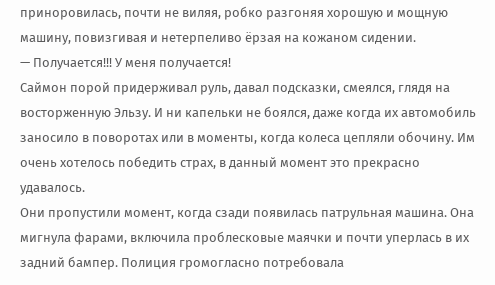приноровилась, почти не виляя, робко разгоняя хорошую и мощную машину, повизгивая и нетерпеливо ёрзая на кожаном сидении.
— Получается!!! У меня получается!
Саймон порой придерживал руль, давал подсказки, смеялся, глядя на восторженную Эльзу. И ни капельки не боялся, даже когда их автомобиль заносило в поворотах или в моменты, когда колеса цепляли обочину. Им очень хотелось победить страх, в данный момент это прекрасно удавалось.
Они пропустили момент, когда сзади появилась патрульная машина. Она мигнула фарами, включила проблесковые маячки и почти уперлась в их задний бампер. Полиция громогласно потребовала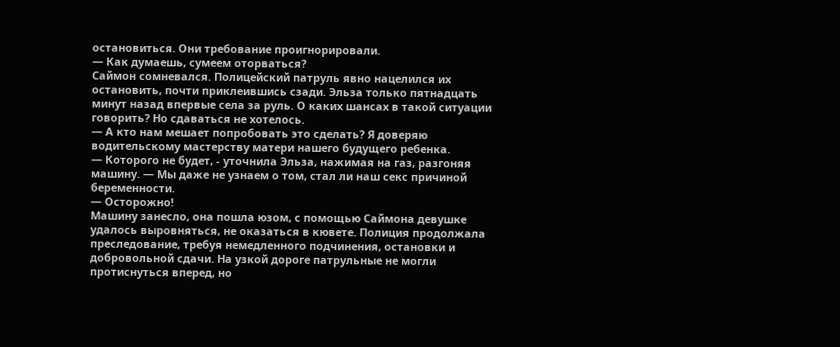остановиться. Они требование проигнорировали.
— Как думаешь, сумеем оторваться?
Саймон сомневался. Полицейский патруль явно нацелился их остановить, почти приклеившись сзади. Эльза только пятнадцать минут назад впервые села за руль. О каких шансах в такой ситуации говорить? Но сдаваться не хотелось.
— А кто нам мешает попробовать это сделать? Я доверяю водительскому мастерству матери нашего будущего ребенка.
— Которого не будет, - уточнила Эльза, нажимая на газ, разгоняя машину. — Мы даже не узнаем о том, стал ли наш секс причиной беременности.
— Осторожно!
Машину занесло, она пошла юзом, с помощью Саймона девушке удалось выровняться, не оказаться в кювете. Полиция продолжала преследование, требуя немедленного подчинения, остановки и добровольной сдачи. На узкой дороге патрульные не могли протиснуться вперед, но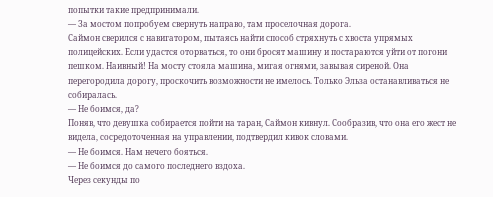попытки такие предпринимали.
— За мостом попробуем свернуть направо, там проселочная дорога.
Саймон сверился с навигатором, пытаясь найти способ стряхнуть с хвоста упрямых полицейских. Если удастся оторваться, то они бросят машину и постараются уйти от погони пешком. Наивный! На мосту стояла машина, мигая огнями, завывая сиреной. Она перегородила дорогу, проскочить возможности не имелось. Только Эльза останавливаться не собиралась.
— Не боимся, да?
Поняв, что девушка собирается пойти на таран, Саймон кивнул. Сообразив, что она его жест не видела, сосредоточенная на управлении, подтвердил кивок словами.
— Не боимся. Нам нечего бояться.
— Не боимся до самого последнего вздоха.
Через секунды по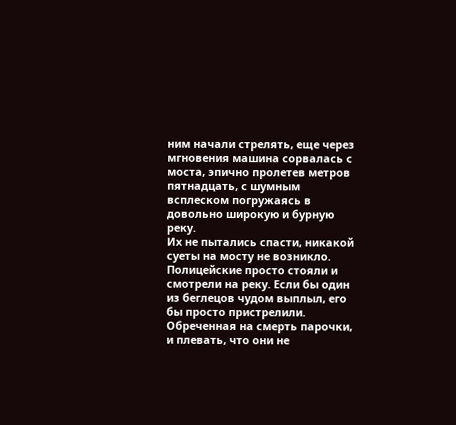ним начали стрелять, еще через мгновения машина сорвалась с моста, эпично пролетев метров пятнадцать, с шумным всплеском погружаясь в довольно широкую и бурную реку.
Их не пытались спасти, никакой суеты на мосту не возникло. Полицейские просто стояли и смотрели на реку. Если бы один из беглецов чудом выплыл, его бы просто пристрелили. Обреченная на смерть парочки, и плевать, что они не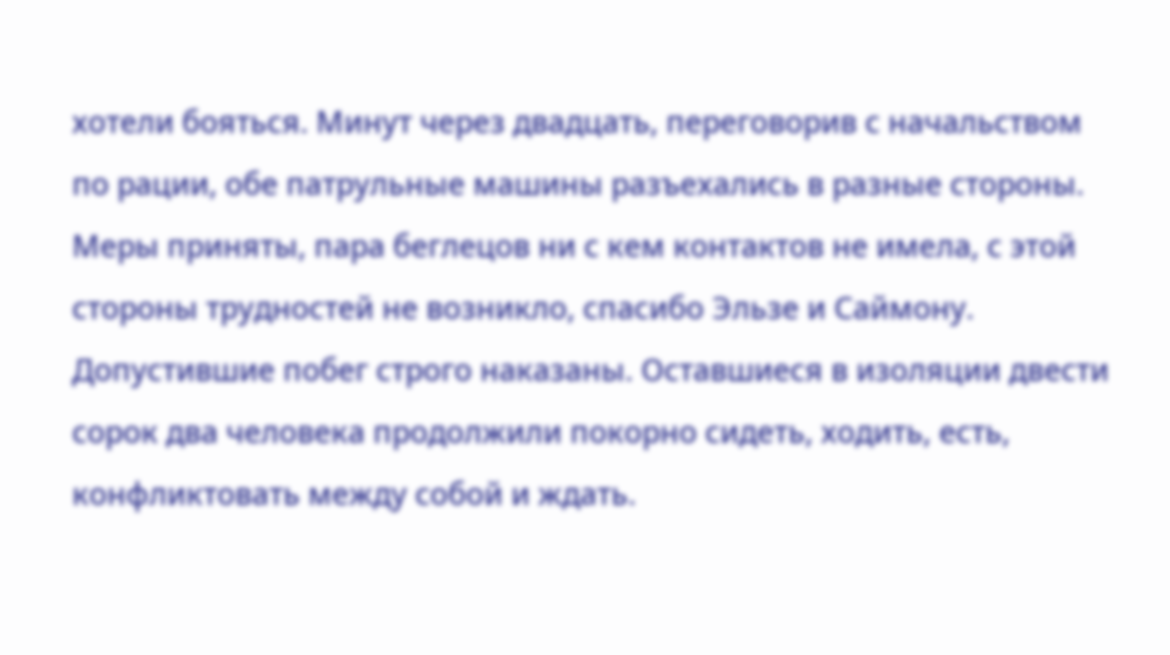хотели бояться. Минут через двадцать, переговорив с начальством по рации, обе патрульные машины разъехались в разные стороны.
Меры приняты, пара беглецов ни с кем контактов не имела, с этой стороны трудностей не возникло, спасибо Эльзе и Саймону. Допустившие побег строго наказаны. Оставшиеся в изоляции двести сорок два человека продолжили покорно сидеть, ходить, есть, конфликтовать между собой и ждать.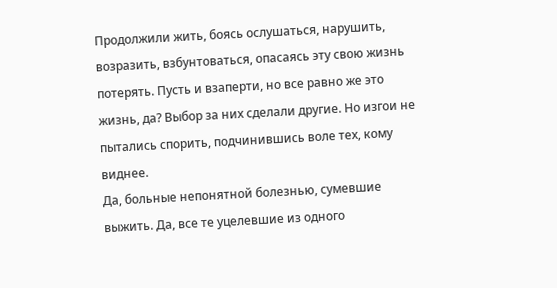Продолжили жить, боясь ослушаться, нарушить, возразить, взбунтоваться, опасаясь эту свою жизнь потерять. Пусть и взаперти, но все равно же это жизнь, да? Выбор за них сделали другие. Но изгои не пытались спорить, подчинившись воле тех, кому виднее.
Да, больные непонятной болезнью, сумевшие выжить. Да, все те уцелевшие из одного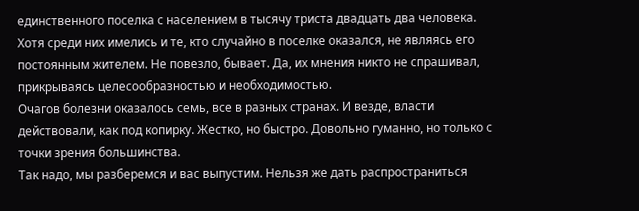единственного поселка с населением в тысячу триста двадцать два человека. Хотя среди них имелись и те, кто случайно в поселке оказался, не являясь его постоянным жителем. Не повезло, бывает. Да, их мнения никто не спрашивал, прикрываясь целесообразностью и необходимостью.
Очагов болезни оказалось семь, все в разных странах. И везде, власти действовали, как под копирку. Жестко, но быстро. Довольно гуманно, но только с точки зрения большинства.
Так надо, мы разберемся и вас выпустим. Нельзя же дать распространиться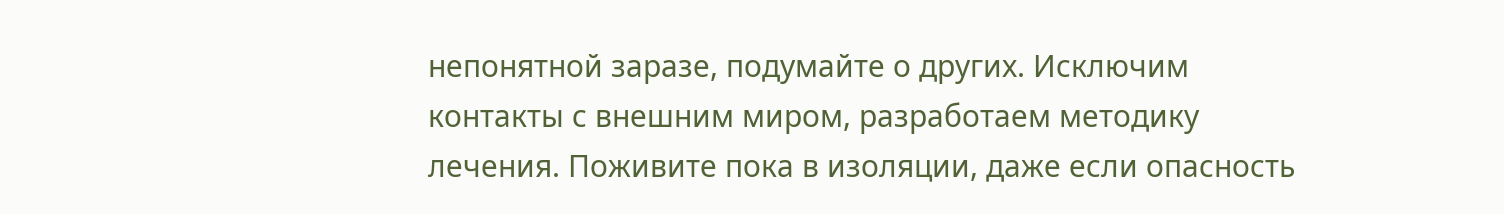непонятной заразе, подумайте о других. Исключим контакты с внешним миром, разработаем методику лечения. Поживите пока в изоляции, даже если опасность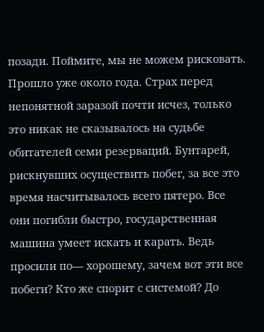позади. Поймите, мы не можем рисковать.
Прошло уже около года. Страх перед непонятной заразой почти исчез, только это никак не сказывалось на судьбе обитателей семи резерваций. Бунтарей, рискнувших осуществить побег, за все это время насчитывалось всего пятеро. Все они погибли быстро, государственная машина умеет искать и карать. Ведь просили по— хорошему, зачем вот эти все побеги? Кто же спорит с системой? До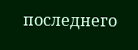последнего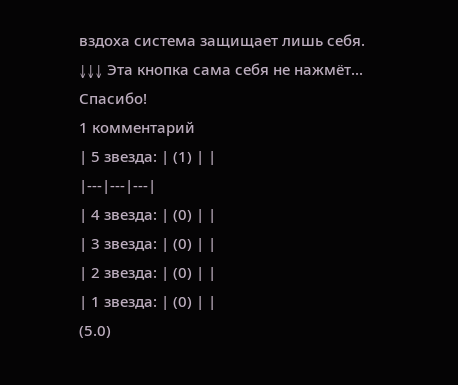вздоха система защищает лишь себя.
↓↓↓ Эта кнопка сама себя не нажмёт... Спасибо!
1 комментарий
| 5 звезда: | (1) | |
|---|---|---|
| 4 звезда: | (0) | |
| 3 звезда: | (0) | |
| 2 звезда: | (0) | |
| 1 звезда: | (0) | |
(5.0)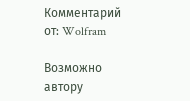Комментарий от: Wolfram

Возможно автору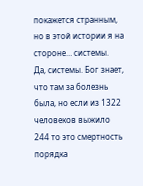покажется странным, но в этой истории я на стороне… системы.
Да, системы. Бог знает, что там за болезнь была, но если из 1322 человеков выжило 244 то это смертность порядка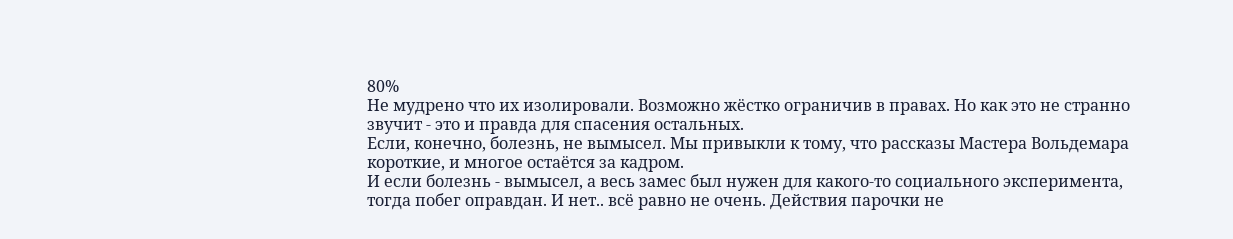80%
Не мудрено что их изолировали. Возможно жёстко ограничив в правах. Но как это не странно звучит - это и правда для спасения остальных.
Если, конечно, болезнь, не вымысел. Мы привыкли к тому, что рассказы Мастера Вольдемара короткие, и многое остаётся за кадром.
И если болезнь - вымысел, а весь замес был нужен для какого-то социального эксперимента, тогда побег оправдан. И нет.. всё равно не очень. Действия парочки не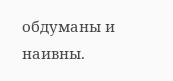обдуманы и наивны.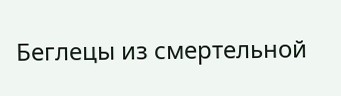Беглецы из смертельной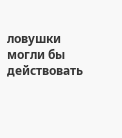ловушки могли бы действовать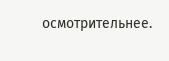осмотрительнее.